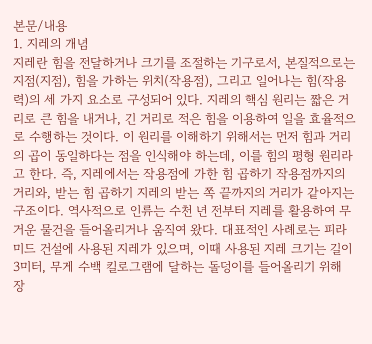본문/내용
1. 지레의 개념
지레란 힘을 전달하거나 크기를 조절하는 기구로서, 본질적으로는 지점(지점), 힘을 가하는 위치(작용점), 그리고 일어나는 힘(작용력)의 세 가지 요소로 구성되어 있다. 지레의 핵심 원리는 짧은 거리로 큰 힘을 내거나, 긴 거리로 적은 힘을 이용하여 일을 효율적으로 수행하는 것이다. 이 원리를 이해하기 위해서는 먼저 힘과 거리의 곱이 동일하다는 점을 인식해야 하는데, 이를 힘의 평형 원리라고 한다. 즉, 지레에서는 작용점에 가한 힘 곱하기 작용점까지의 거리와, 받는 힘 곱하기 지레의 받는 쪽 끝까지의 거리가 같아지는 구조이다. 역사적으로 인류는 수천 년 전부터 지레를 활용하여 무거운 물건을 들어올리거나 움직여 왔다. 대표적인 사례로는 피라미드 건설에 사용된 지레가 있으며, 이때 사용된 지레 크기는 길이 3미터, 무게 수백 킬로그램에 달하는 돌덩이를 들어올리기 위해 장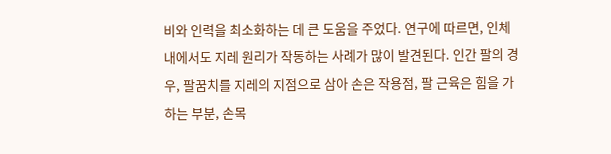비와 인력을 최소화하는 데 큰 도움을 주었다. 연구에 따르면, 인체 내에서도 지레 원리가 작동하는 사례가 많이 발견된다. 인간 팔의 경우, 팔꿈치를 지레의 지점으로 삼아 손은 작용점, 팔 근육은 힘을 가하는 부분, 손목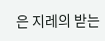은 지레의 받는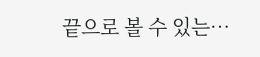끝으로 볼 수 있는…